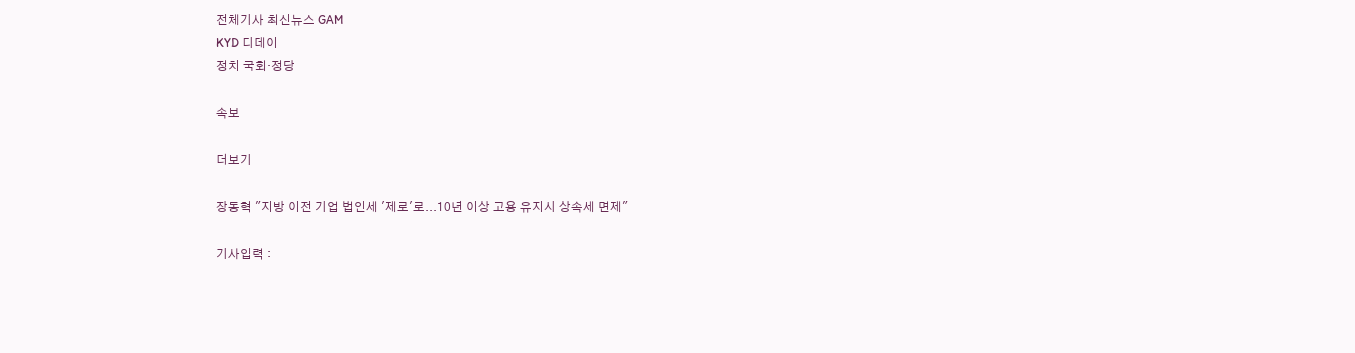전체기사 최신뉴스 GAM
KYD 디데이
정치 국회·정당

속보

더보기

장동혁 "지방 이전 기업 법인세 '제로'로...10년 이상 고용 유지시 상속세 면제"

기사입력 :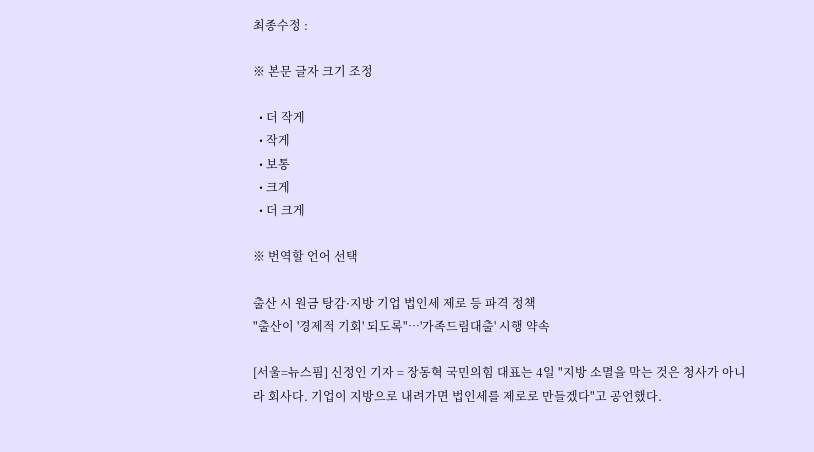최종수정 :

※ 본문 글자 크기 조정

  • 더 작게
  • 작게
  • 보통
  • 크게
  • 더 크게

※ 번역할 언어 선택

출산 시 원금 탕감·지방 기업 법인세 제로 등 파격 정책
"출산이 '경제적 기회' 되도록"…'가족드림대출' 시행 약속

[서울=뉴스핌] 신정인 기자 = 장동혁 국민의힘 대표는 4일 "지방 소멸을 막는 것은 청사가 아니라 회사다. 기업이 지방으로 내려가면 법인세를 제로로 만들겠다"고 공언했다.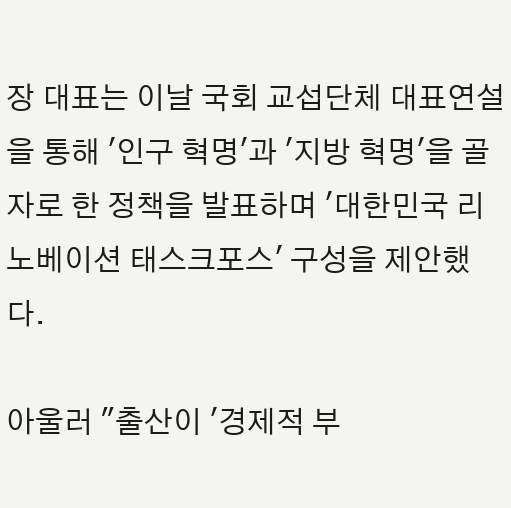장 대표는 이날 국회 교섭단체 대표연설을 통해 '인구 혁명'과 '지방 혁명'을 골자로 한 정책을 발표하며 '대한민국 리노베이션 태스크포스' 구성을 제안했다.

아울러 "출산이 '경제적 부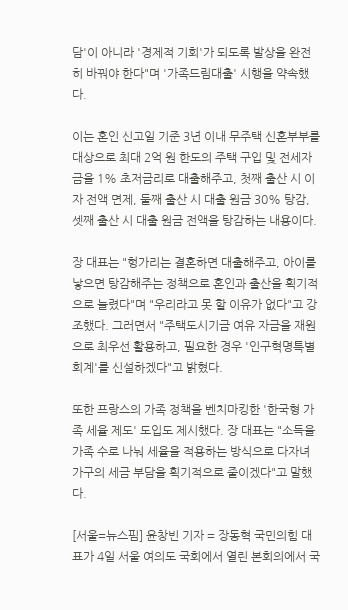담'이 아니라 '경제적 기회'가 되도록 발상을 완전히 바꿔야 한다"며 '가족드림대출' 시행을 약속했다.

이는 혼인 신고일 기준 3년 이내 무주택 신혼부부를 대상으로 최대 2억 원 한도의 주택 구입 및 전세자금을 1% 초저금리로 대출해주고, 첫째 출산 시 이자 전액 면제, 둘째 출산 시 대출 원금 30% 탕감, 셋째 출산 시 대출 원금 전액을 탕감하는 내용이다.

장 대표는 "헝가리는 결혼하면 대출해주고, 아이를 낳으면 탕감해주는 정책으로 혼인과 출산을 획기적으로 늘렸다"며 "우리라고 못 할 이유가 없다"고 강조했다. 그러면서 "주택도시기금 여유 자금을 재원으로 최우선 활용하고, 필요한 경우 '인구혁명특별회계'를 신설하겠다"고 밝혔다.

또한 프랑스의 가족 정책을 벤치마킹한 '한국형 가족 세율 제도' 도입도 제시했다. 장 대표는 "소득을 가족 수로 나눠 세율을 적용하는 방식으로 다자녀 가구의 세금 부담을 획기적으로 줄이겠다"고 말했다.

[서울=뉴스핌] 윤창빈 기자 = 장동혁 국민의힘 대표가 4일 서울 여의도 국회에서 열린 본회의에서 국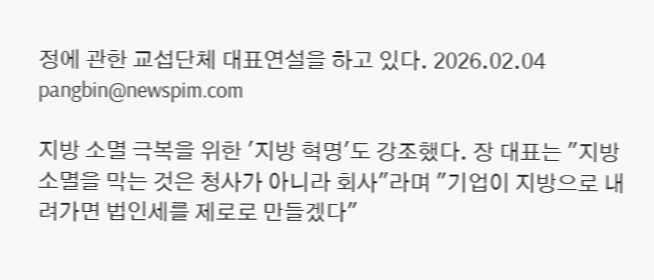정에 관한 교섭단체 대표연설을 하고 있다. 2026.02.04 pangbin@newspim.com

지방 소멸 극복을 위한 '지방 혁명'도 강조했다. 장 대표는 "지방 소멸을 막는 것은 청사가 아니라 회사"라며 "기업이 지방으로 내려가면 법인세를 제로로 만들겠다"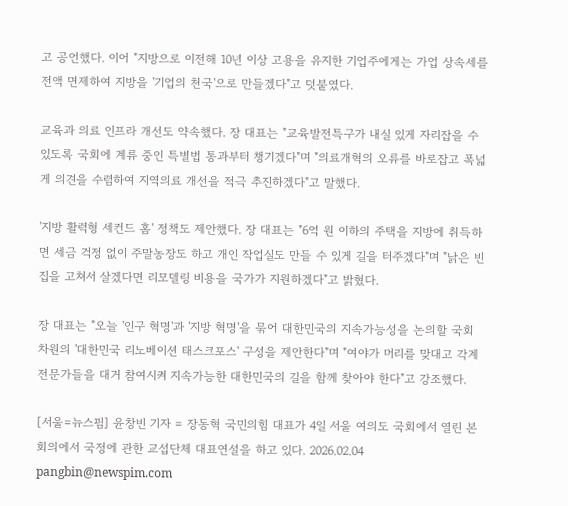고 공언했다. 이어 "지방으로 이전해 10년 이상 고용을 유지한 기업주에게는 가업 상속세를 전액 면제하여 지방을 '기업의 천국'으로 만들겠다"고 덧붙였다.

교육과 의료 인프라 개선도 약속했다. 장 대표는 "교육발전특구가 내실 있게 자리잡을 수 있도록 국회에 계류 중인 특별법 통과부터 챙기겠다"며 "의료개혁의 오류를 바로잡고 폭넓게 의견을 수렴하여 지역의료 개선을 적극 추진하겠다"고 말했다.

'지방 활력형 세컨드 홈' 정책도 제안했다. 장 대표는 "6억 원 이하의 주택을 지방에 취득하면 세금 걱정 없이 주말농장도 하고 개인 작업실도 만들 수 있게 길을 터주겠다"며 "낡은 빈집을 고쳐서 살겠다면 리모델링 비용을 국가가 지원하겠다"고 밝혔다.

장 대표는 "오늘 '인구 혁명'과 '지방 혁명'을 묶어 대한민국의 지속가능성을 논의할 국회 차원의 '대한민국 리노베이션 태스크포스' 구성을 제안한다"며 "여야가 머리를 맞대고 각계 전문가들을 대거 참여시켜 지속가능한 대한민국의 길을 함께 찾아야 한다"고 강조했다.

[서울=뉴스핌] 윤창빈 기자 = 장동혁 국민의힘 대표가 4일 서울 여의도 국회에서 열린 본회의에서 국정에 관한 교섭단체 대표연설을 하고 있다. 2026.02.04 pangbin@newspim.com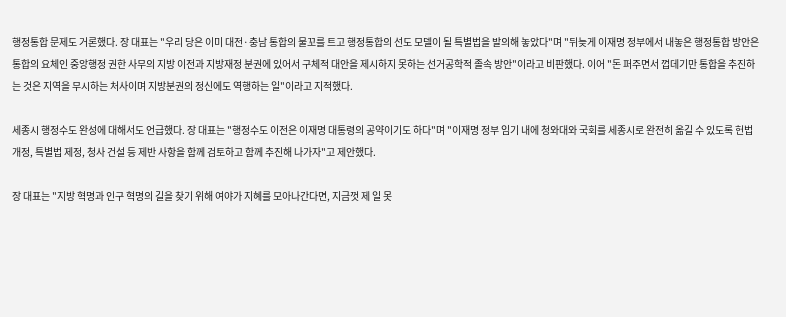행정통합 문제도 거론했다. 장 대표는 "우리 당은 이미 대전·충남 통합의 물꼬를 트고 행정통합의 선도 모델이 될 특별법을 발의해 놓았다"며 "뒤늦게 이재명 정부에서 내놓은 행정통합 방안은 통합의 요체인 중앙행정 권한 사무의 지방 이전과 지방재정 분권에 있어서 구체적 대안을 제시하지 못하는 선거공학적 졸속 방안"이라고 비판했다. 이어 "돈 퍼주면서 껍데기만 통합을 추진하는 것은 지역을 무시하는 처사이며 지방분권의 정신에도 역행하는 일"이라고 지적했다.

세종시 행정수도 완성에 대해서도 언급했다. 장 대표는 "행정수도 이전은 이재명 대통령의 공약이기도 하다"며 "이재명 정부 임기 내에 청와대와 국회를 세종시로 완전히 옮길 수 있도록 헌법 개정, 특별법 제정, 청사 건설 등 제반 사항을 함께 검토하고 함께 추진해 나가자"고 제안했다.

장 대표는 "지방 혁명과 인구 혁명의 길을 찾기 위해 여야가 지혜를 모아나간다면, 지금껏 제 일 못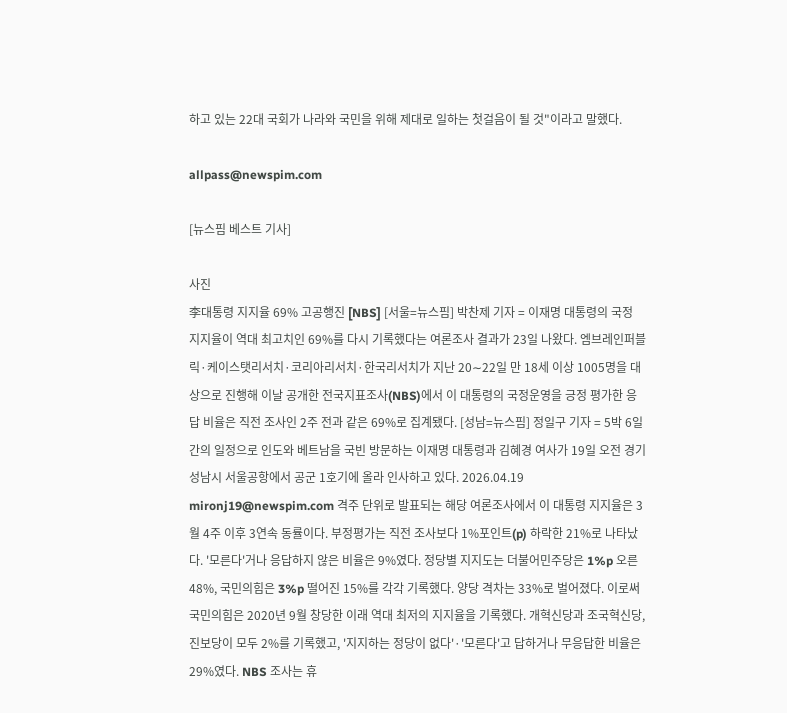하고 있는 22대 국회가 나라와 국민을 위해 제대로 일하는 첫걸음이 될 것"이라고 말했다.

allpass@newspim.com

[뉴스핌 베스트 기사]

사진
李대통령 지지율 69% 고공행진 [NBS] [서울=뉴스핌] 박찬제 기자 = 이재명 대통령의 국정 지지율이 역대 최고치인 69%를 다시 기록했다는 여론조사 결과가 23일 나왔다. 엠브레인퍼블릭·케이스탯리서치·코리아리서치·한국리서치가 지난 20∼22일 만 18세 이상 1005명을 대상으로 진행해 이날 공개한 전국지표조사(NBS)에서 이 대통령의 국정운영을 긍정 평가한 응답 비율은 직전 조사인 2주 전과 같은 69%로 집계됐다. [성남=뉴스핌] 정일구 기자 = 5박 6일간의 일정으로 인도와 베트남을 국빈 방문하는 이재명 대통령과 김혜경 여사가 19일 오전 경기 성남시 서울공항에서 공군 1호기에 올라 인사하고 있다. 2026.04.19 mironj19@newspim.com 격주 단위로 발표되는 해당 여론조사에서 이 대통령 지지율은 3월 4주 이후 3연속 동률이다. 부정평가는 직전 조사보다 1%포인트(p) 하락한 21%로 나타났다. '모른다'거나 응답하지 않은 비율은 9%였다. 정당별 지지도는 더불어민주당은 1%p 오른 48%, 국민의힘은 3%p 떨어진 15%를 각각 기록했다. 양당 격차는 33%로 벌어졌다. 이로써 국민의힘은 2020년 9월 창당한 이래 역대 최저의 지지율을 기록했다. 개혁신당과 조국혁신당, 진보당이 모두 2%를 기록했고, '지지하는 정당이 없다'·'모른다'고 답하거나 무응답한 비율은 29%였다. NBS 조사는 휴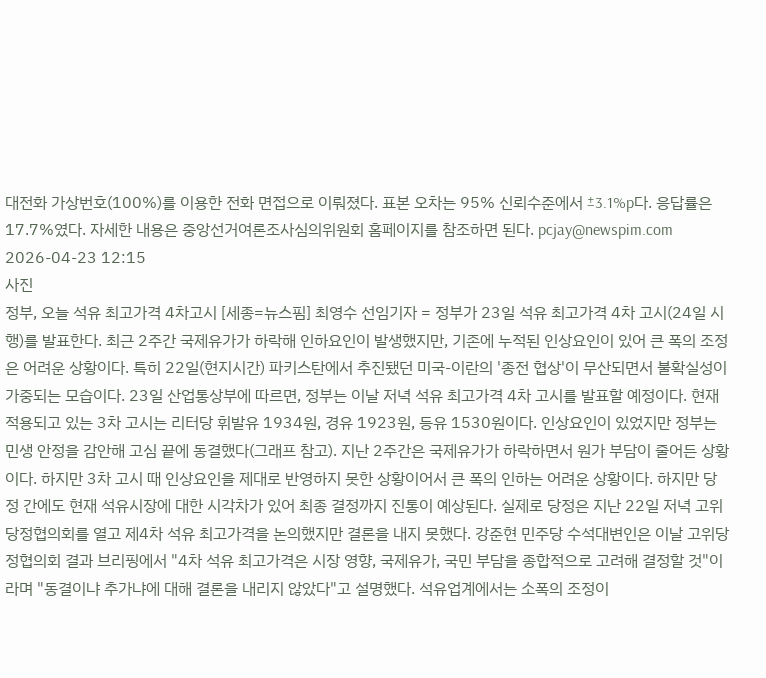대전화 가상번호(100%)를 이용한 전화 면접으로 이뤄졌다. 표본 오차는 95% 신뢰수준에서 ±3.1%p다. 응답률은 17.7%였다. 자세한 내용은 중앙선거여론조사심의위원회 홈페이지를 참조하면 된다. pcjay@newspim.com 2026-04-23 12:15
사진
정부, 오늘 석유 최고가격 4차고시 [세종=뉴스핌] 최영수 선임기자 = 정부가 23일 석유 최고가격 4차 고시(24일 시행)를 발표한다. 최근 2주간 국제유가가 하락해 인하요인이 발생했지만, 기존에 누적된 인상요인이 있어 큰 폭의 조정은 어려운 상황이다. 특히 22일(현지시간) 파키스탄에서 추진됐던 미국-이란의 '종전 협상'이 무산되면서 불확실성이 가중되는 모습이다. 23일 산업통상부에 따르면, 정부는 이날 저녁 석유 최고가격 4차 고시를 발표할 예정이다. 현재 적용되고 있는 3차 고시는 리터당 휘발유 1934원, 경유 1923원, 등유 1530원이다. 인상요인이 있었지만 정부는 민생 안정을 감안해 고심 끝에 동결했다(그래프 참고). 지난 2주간은 국제유가가 하락하면서 원가 부담이 줄어든 상황이다. 하지만 3차 고시 때 인상요인을 제대로 반영하지 못한 상황이어서 큰 폭의 인하는 어려운 상황이다. 하지만 당정 간에도 현재 석유시장에 대한 시각차가 있어 최종 결정까지 진통이 예상된다. 실제로 당정은 지난 22일 저녁 고위당정협의회를 열고 제4차 석유 최고가격을 논의했지만 결론을 내지 못했다. 강준현 민주당 수석대변인은 이날 고위당정협의회 결과 브리핑에서 "4차 석유 최고가격은 시장 영향, 국제유가, 국민 부담을 종합적으로 고려해 결정할 것"이라며 "동결이냐 추가냐에 대해 결론을 내리지 않았다"고 설명했다. 석유업계에서는 소폭의 조정이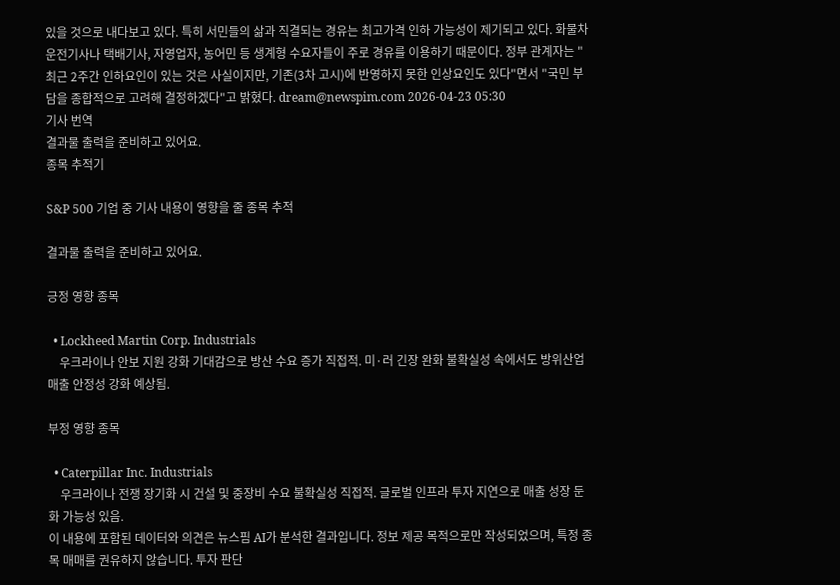있을 것으로 내다보고 있다. 특히 서민들의 삶과 직결되는 경유는 최고가격 인하 가능성이 제기되고 있다. 화물차 운전기사나 택배기사, 자영업자, 농어민 등 생계형 수요자들이 주로 경유를 이용하기 때문이다. 정부 관계자는 "최근 2주간 인하요인이 있는 것은 사실이지만, 기존(3차 고시)에 반영하지 못한 인상요인도 있다"면서 "국민 부담을 종합적으로 고려해 결정하겠다"고 밝혔다. dream@newspim.com 2026-04-23 05:30
기사 번역
결과물 출력을 준비하고 있어요.
종목 추적기

S&P 500 기업 중 기사 내용이 영향을 줄 종목 추적

결과물 출력을 준비하고 있어요.

긍정 영향 종목

  • Lockheed Martin Corp. Industrials
    우크라이나 안보 지원 강화 기대감으로 방산 수요 증가 직접적. 미·러 긴장 완화 불확실성 속에서도 방위산업 매출 안정성 강화 예상됨.

부정 영향 종목

  • Caterpillar Inc. Industrials
    우크라이나 전쟁 장기화 시 건설 및 중장비 수요 불확실성 직접적. 글로벌 인프라 투자 지연으로 매출 성장 둔화 가능성 있음.
이 내용에 포함된 데이터와 의견은 뉴스핌 AI가 분석한 결과입니다. 정보 제공 목적으로만 작성되었으며, 특정 종목 매매를 권유하지 않습니다. 투자 판단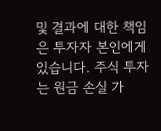및 결과에 대한 책임은 투자자 본인에게 있습니다. 주식 투자는 원금 손실 가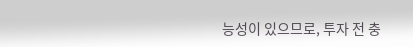능성이 있으므로, 투자 전 충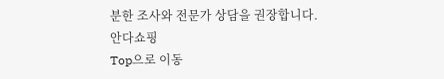분한 조사와 전문가 상담을 권장합니다.
안다쇼핑
Top으로 이동